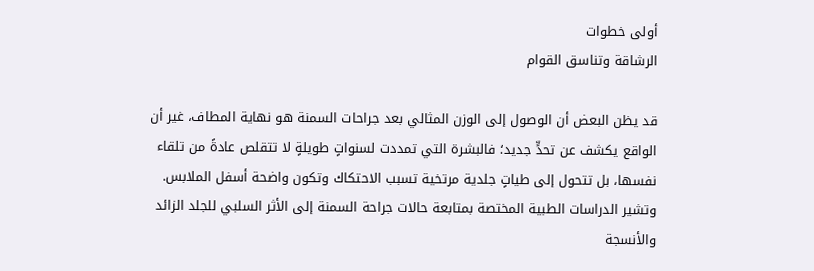أولى خطوات
الرشاقة وتناسق القوام

قد يظن البعض أن الوصول إلى الوزن المثالي بعد جراحات السمنة هو نهاية المطاف، غير أن الواقع يكشف عن تحدٍّ جديد؛ فالبشرة التي تمددت لسنواتٍ طويلةٍ لا تتقلص عادةً من تلقاء نفسها، بل تتحول إلى طياتٍ جلدية مرتخية تسبب الاحتكاك وتكون واضحة أسفل الملابس. وتشير الدراسات الطبية المختصة بمتابعة حالات جراحة السمنة إلى الأثر السلبي للجلد الزائد والأنسجة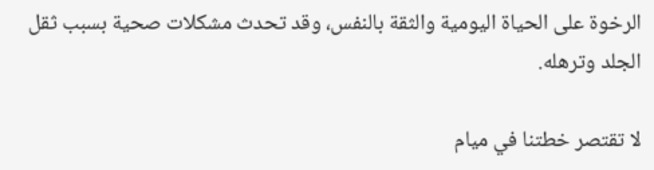الرخوة على الحياة اليومية والثقة بالنفس، وقد تحدث مشكلات صحية بسبب ثقل الجلد وترهله.

لا تقتصر خطتنا في ميام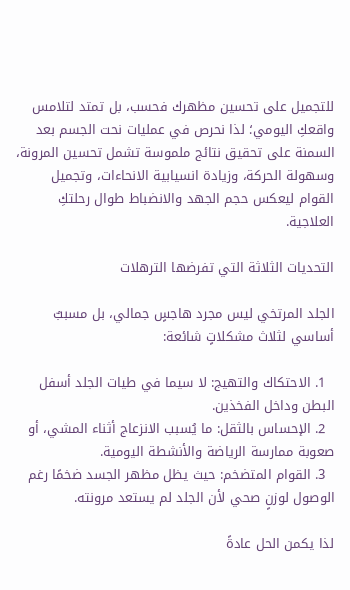للتجميل على تحسين مظهرك فحسب، بل تمتد لتلامس واقعكِ اليومي؛ لذا نحرص في عمليات نحت الجسم بعد السمنة على تحقيق نتائج ملموسة تشمل تحسين المرونة، وسهولة الحركة، وزيادة انسيابية الانحاءات، وتجميل القوام ليعكس حجم الجهد والانضباط طوال رحلتكِ العلاجية.

التحديات الثلاثة التي تفرضها الترهلات

الجلد المرتخي ليس مجرد هاجسٍ جمالي، بل مسببٌ أساسي لثلاث مشكلاتٍ شائعة:

  1. الاحتكاك والتهيج: لا سيما في طيات الجلد أسفل البطن وداخل الفخذين.
  2. الإحساس بالثقل: ما يُسبب الانزعاج أثناء المشي، أو صعوبة ممارسة الرياضة والأنشطة اليومية.
  3. القوام المتضخم: حيث يظل مظهر الجسد ضخمًا رغم الوصول لوزنٍ صحي لأن الجلد لم يستعد مرونته.

لذا يكمن الحل عادةً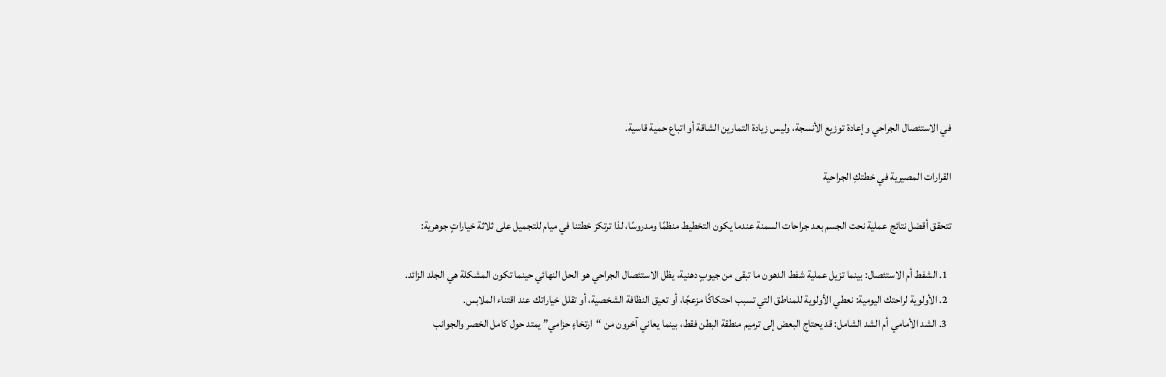في الاستئصال الجراحي وإعادة توزيع الأنسجة، وليس زيادة التمارين الشاقة أو اتباع حمية قاسية.

القرارات المصيرية في خطتكِ الجراحية

تتحقق أقضل نتائج عملية نحت الجسم بعد جراحات السمنة عندما يكون التخطيط منظمًا ومدروسًا، لذا ترتكز خطتنا في ميام للتجميل على ثلاثة خياراتٍ جوهرية:

  1. الشفط أم الاستئصال: بينما تزيل عملية شفط الدهون ما تبقى من جيوبٍ دهنية، يظل الاستئصال الجراحي هو الحل النهائي حينما تكون المشكلة هي الجلد الزائد.
  2. الأولوية لراحتك اليومية: نعطي الأولوية للمناطق التي تسبب احتكاكًا مزعجًا، أو تعيق النظافة الشخصية، أو تقلل خياراتك عند اقتناء الملابس.
  3. الشد الأمامي أم الشد الشامل: قد يحتاج البعض إلى ترميم منطقة البطن فقط، بينما يعاني آخرون من “ارتخاءٍ حزامي” يمتد حول كامل الخصر والجوانب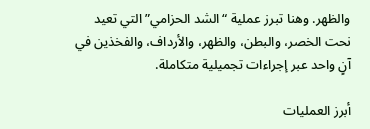والظهر. وهنا تبرز عملية “الشد الحزامي” التي تعيد نحت الخصر، والبطن، والظهر، والأرداف، والفخذين في آنٍ واحد عبر إجراءات تجميلية متكاملة.

أبرز العمليات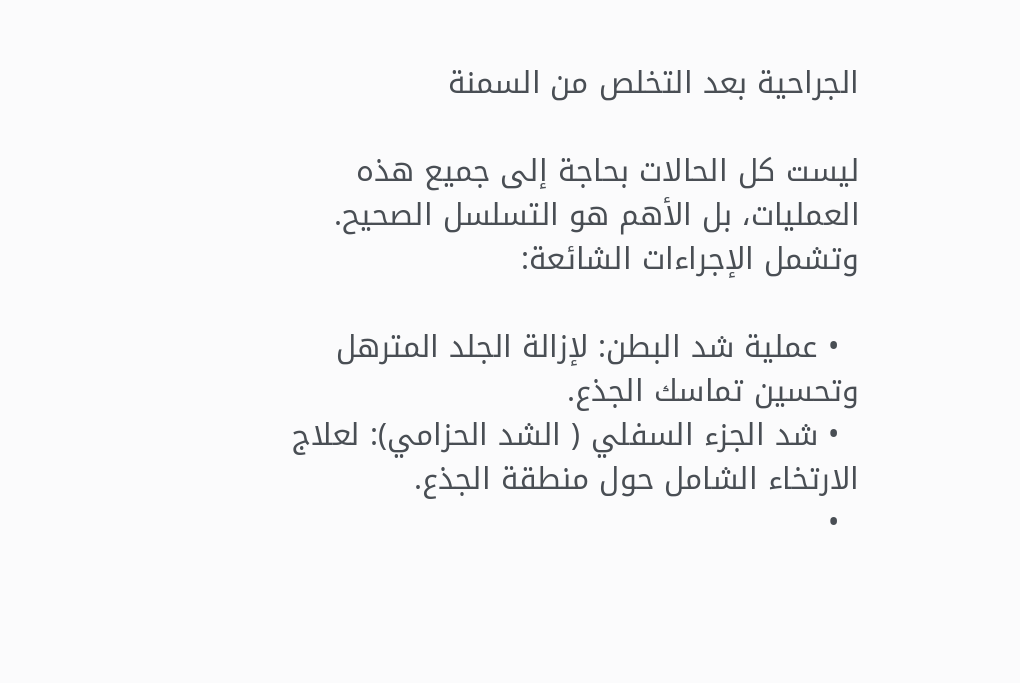الجراحية بعد التخلص من السمنة

ليست كل الحالات بحاجة إلى جميع هذه العمليات، بل الأهم هو التسلسل الصحيح. وتشمل الإجراءات الشائعة:

  • عملية شد البطن: لإزالة الجلد المترهل وتحسين تماسك الجذع.
  • شد الجزء السفلي ( الشد الحزامي): لعلاج الارتخاء الشامل حول منطقة الجذع.
  •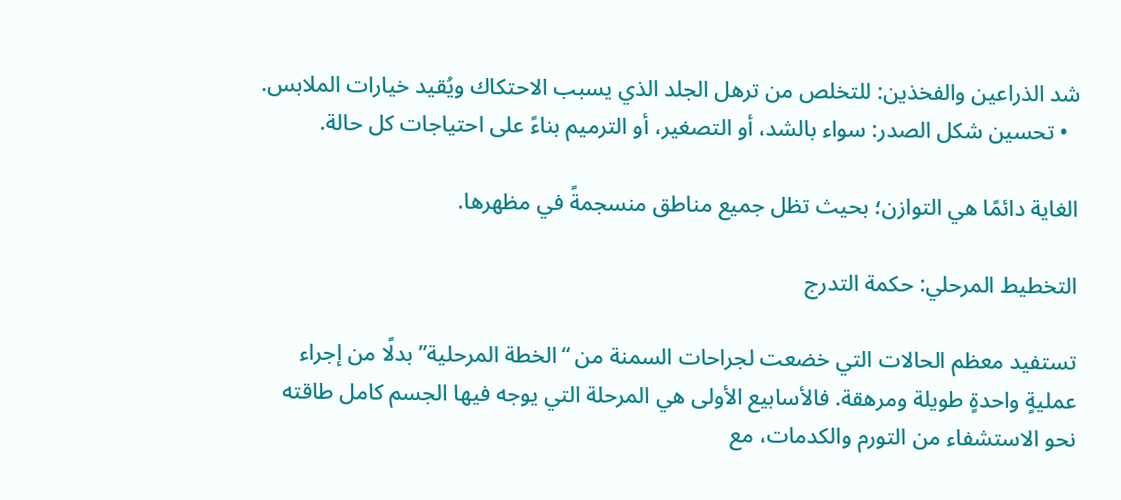شد الذراعين والفخذين: للتخلص من ترهل الجلد الذي يسبب الاحتكاك ويُقيد خيارات الملابس.
  • تحسين شكل الصدر: سواء بالشد، أو التصغير، أو الترميم بناءً على احتياجات كل حالة.

الغاية دائمًا هي التوازن؛ بحيث تظل جميع مناطق منسجمةً في مظهرها.

التخطيط المرحلي: حكمة التدرج

تستفيد معظم الحالات التي خضعت لجراحات السمنة من “الخطة المرحلية” بدلًا من إجراء عمليةٍ واحدةٍ طويلة ومرهقة. فالأسابيع الأولى هي المرحلة التي يوجه فيها الجسم كامل طاقته نحو الاستشفاء من التورم والكدمات، مع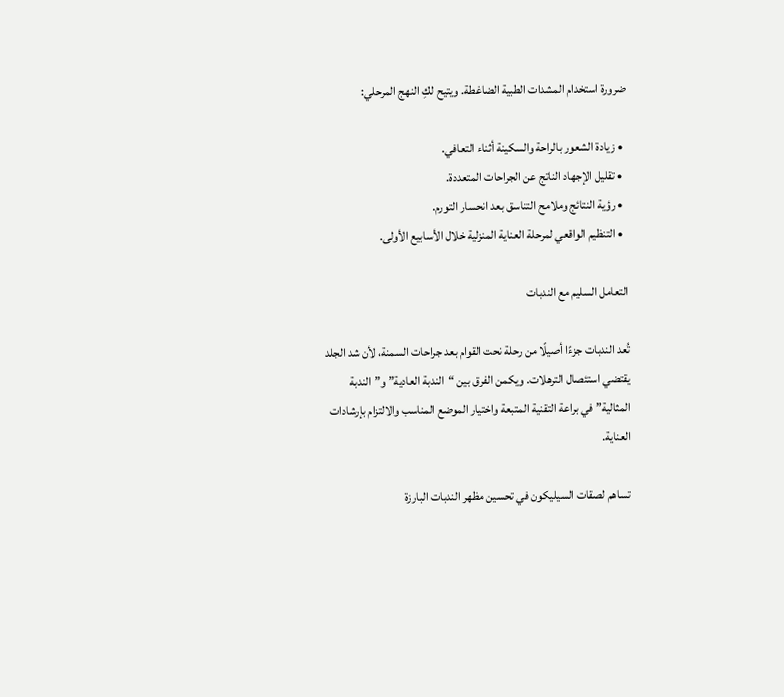ضرورة استخدام المشدات الطبية الضاغطة. ويتيح لكِ النهج المرحلي:

  • زيادة الشعور بالراحة والسكينة أثناء التعافي.
  • تقليل الإجهاد الناتج عن الجراحات المتعددة.
  • رؤية النتائج وملامح التناسق بعد انحسار التورم.
  • التنظيم الواقعي لمرحلة العناية المنزلية خلال الأسابيع الأولى.

التعامل السليم مع الندبات

تُعد الندبات جزءًا أصيلًا من رحلة نحت القوام بعد جراحات السمنة، لأن شد الجلد يقتضي استئصال الترهلات. ويكمن الفرق بين “الندبة العادية” و”الندبة المثالية” في براعة التقنية المتبعة واختيار الموضع المناسب والالتزام بإرشادات العناية.

تساهم لصقات السيليكون في تحسين مظهر الندبات البارزة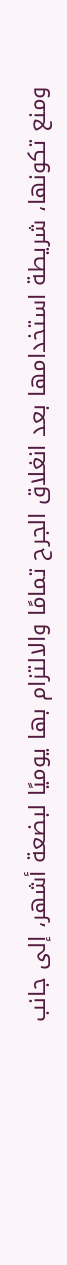ومنع تكونها، شريطة استخدامها بعد انغلاق الجرح تمامًا والالتزام بها يوميًا لبضعة أشهر، إلى جانب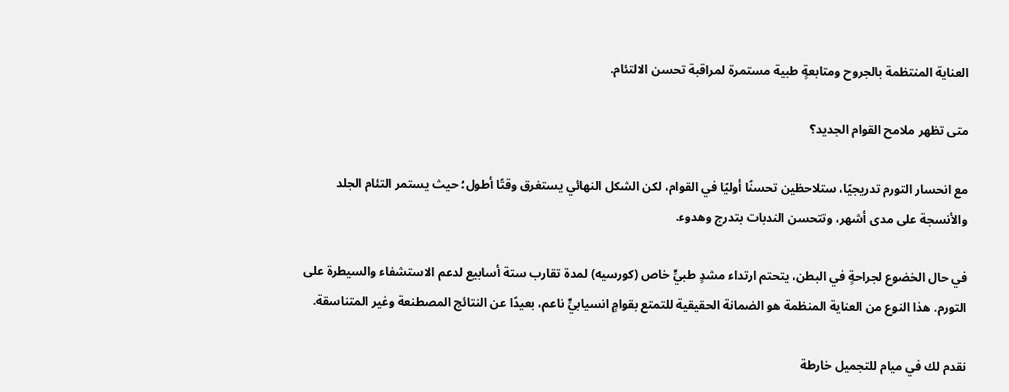العناية المنتظمة بالجروح ومتابعةٍ طبية مستمرة لمراقبة تحسن الالتئام.

متى تظهر ملامح القوام الجديد؟

مع انحسار التورم تدريجيًا، ستلاحظين تحسنًا أوليًا في القوام، لكن الشكل النهائي يستغرق وقتًا أطول؛ حيث يستمر التئام الجلد والأنسجة على مدى أشهر، وتتحسن الندبات بتدرج وهدوء.

في حال الخضوع لجراحةٍ في البطن، يتحتم ارتداء مشدٍ طبيٍّ خاص (كورسيه) لمدة تقارب ستة أسابيع لدعم الاستشفاء والسيطرة على التورم. هذا النوع من العناية المنظمة هو الضمانة الحقيقية للتمتع بقوامٍ انسيابيٍّ ناعم، بعيدًا عن النتائج المصطنعة وغير المتناسقة.

نقدم لك في ميام للتجميل خارطة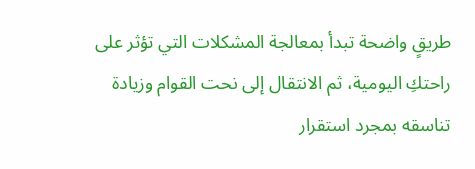طريقٍ واضحة تبدأ بمعالجة المشكلات التي تؤثر على راحتكِ اليومية، ثم الانتقال إلى نحت القوام وزيادة تناسقه بمجرد استقرار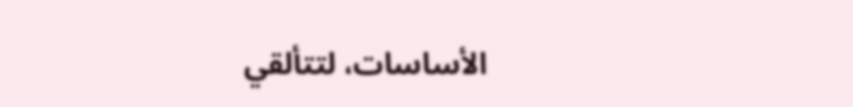الأساسات، لتتألقي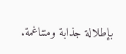بإطلالة جذابة ومتناغمة.